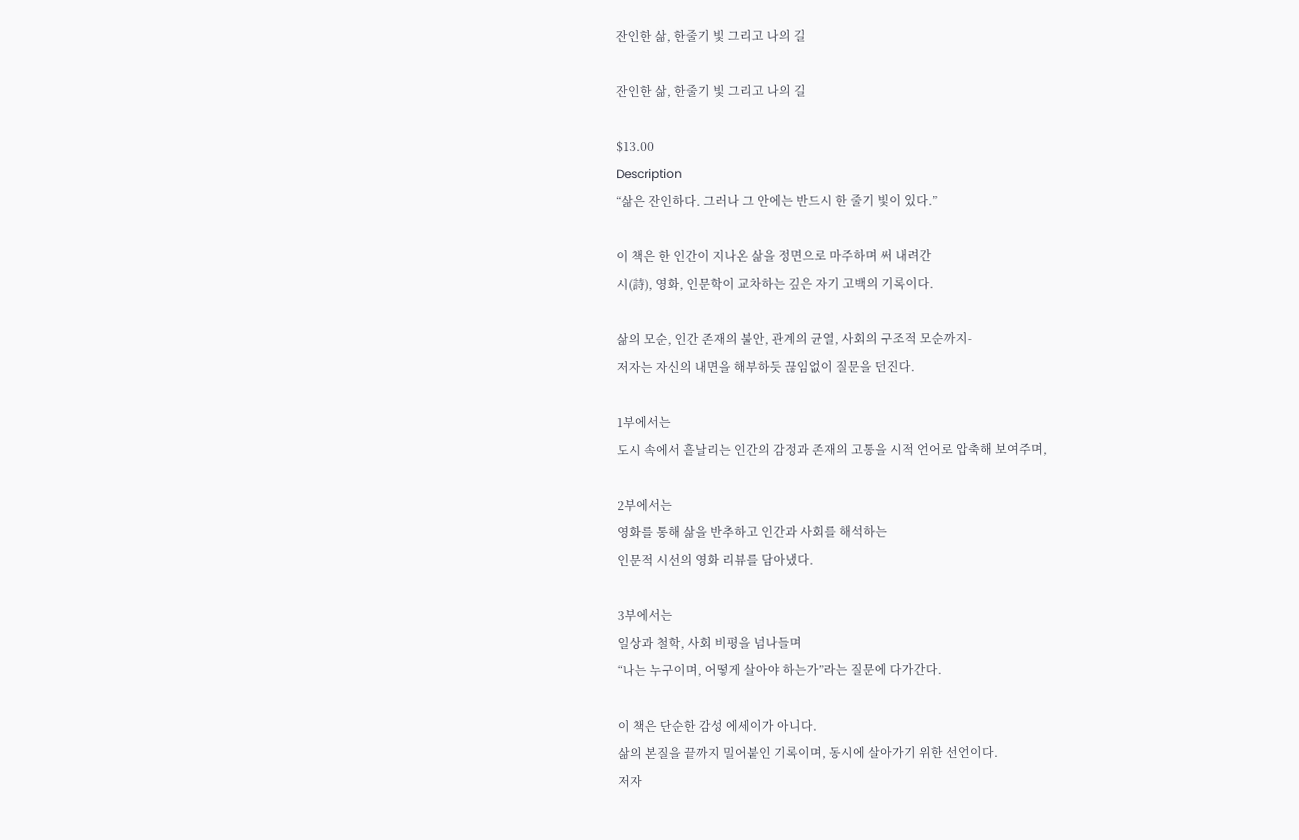잔인한 삶, 한줄기 빛 그리고 나의 길

잔인한 삶, 한줄기 빛 그리고 나의 길

$13.00
Description
“삶은 잔인하다. 그러나 그 안에는 반드시 한 줄기 빛이 있다.”

이 책은 한 인간이 지나온 삶을 정면으로 마주하며 써 내려간
시(詩), 영화, 인문학이 교차하는 깊은 자기 고백의 기록이다.

삶의 모순, 인간 존재의 불안, 관계의 균열, 사회의 구조적 모순까지-
저자는 자신의 내면을 해부하듯 끊임없이 질문을 던진다.

1부에서는
도시 속에서 흩날리는 인간의 감정과 존재의 고통을 시적 언어로 압축해 보여주며,

2부에서는
영화를 통해 삶을 반추하고 인간과 사회를 해석하는
인문적 시선의 영화 리뷰를 담아냈다.

3부에서는
일상과 철학, 사회 비평을 넘나들며
“나는 누구이며, 어떻게 살아야 하는가”라는 질문에 다가간다.

이 책은 단순한 감성 에세이가 아니다.
삶의 본질을 끝까지 밀어붙인 기록이며, 동시에 살아가기 위한 선언이다.
저자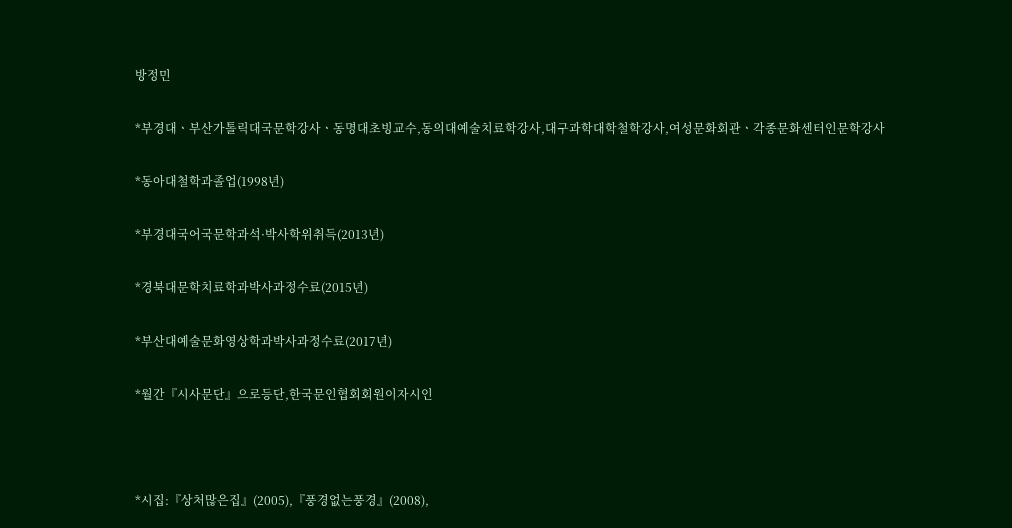방정민

*부경대ㆍ부산가톨릭대국문학강사ㆍ동명대초빙교수,동의대예술치료학강사,대구과학대학철학강사,여성문화회관ㆍ각종문화센터인문학강사

*동아대철학과졸업(1998년)

*부경대국어국문학과석·박사학위취득(2013년)

*경북대문학치료학과박사과정수료(2015년)

*부산대예술문화영상학과박사과정수료(2017년)

*월간『시사문단』으로등단,한국문인협회회원이자시인



*시집:『상처많은집』(2005),『풍경없는풍경』(2008),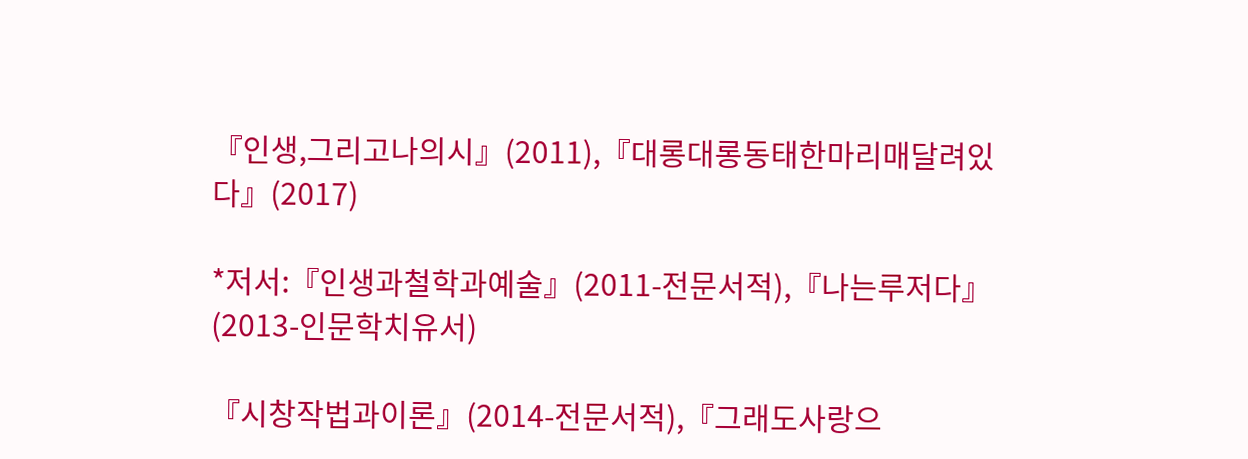『인생,그리고나의시』(2011),『대롱대롱동태한마리매달려있다』(2017)

*저서:『인생과철학과예술』(2011-전문서적),『나는루저다』(2013-인문학치유서)

『시창작법과이론』(2014-전문서적),『그래도사랑으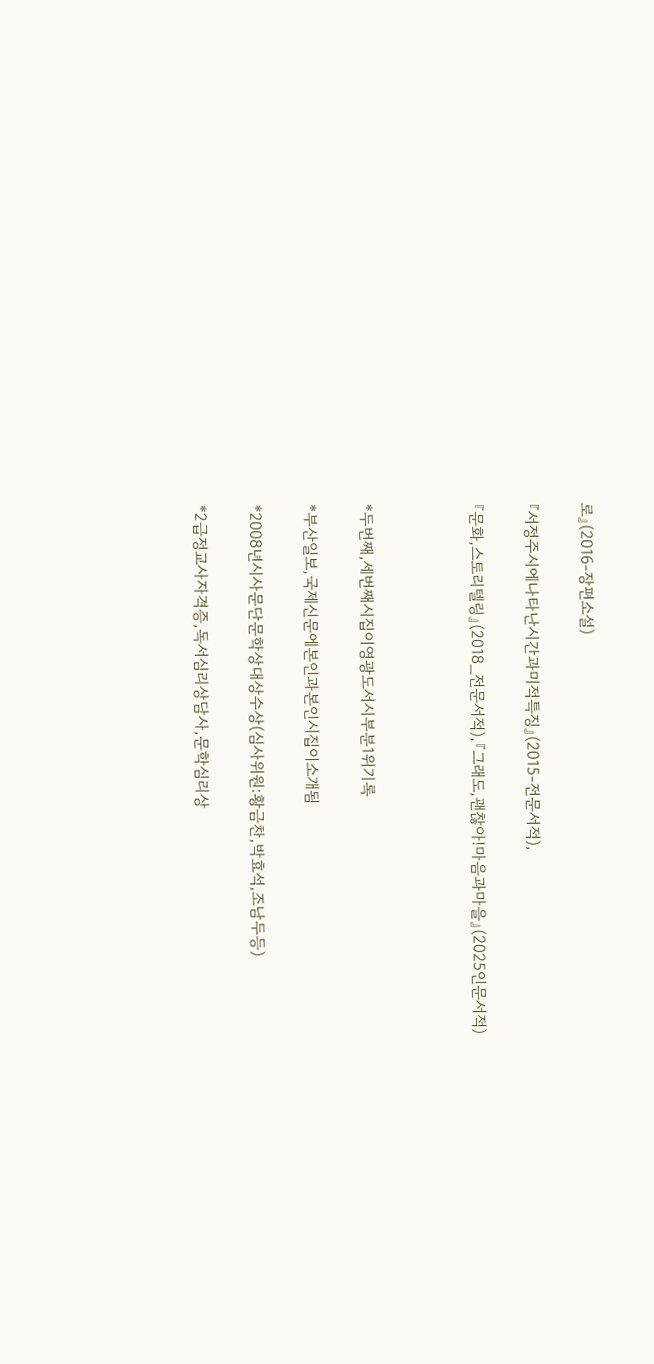로』(2016-장편소설)

『서정주시에나타난시간과미적특징』(2015-전문서적),

『문화,스토리텔링』(2018_전문서적),『그래도,괜찮아!마음과마을』(2025인문서적)



*두번째,세번째시집이영광도서시부분1위기록

*부산일보,국제신문에본인과본인시집이소개됨

*2008년시사문단문학상대상수상(심사위원:황금찬,박효석,조남두등)

*2급정교사자격증,독서심리상담사,문학심리상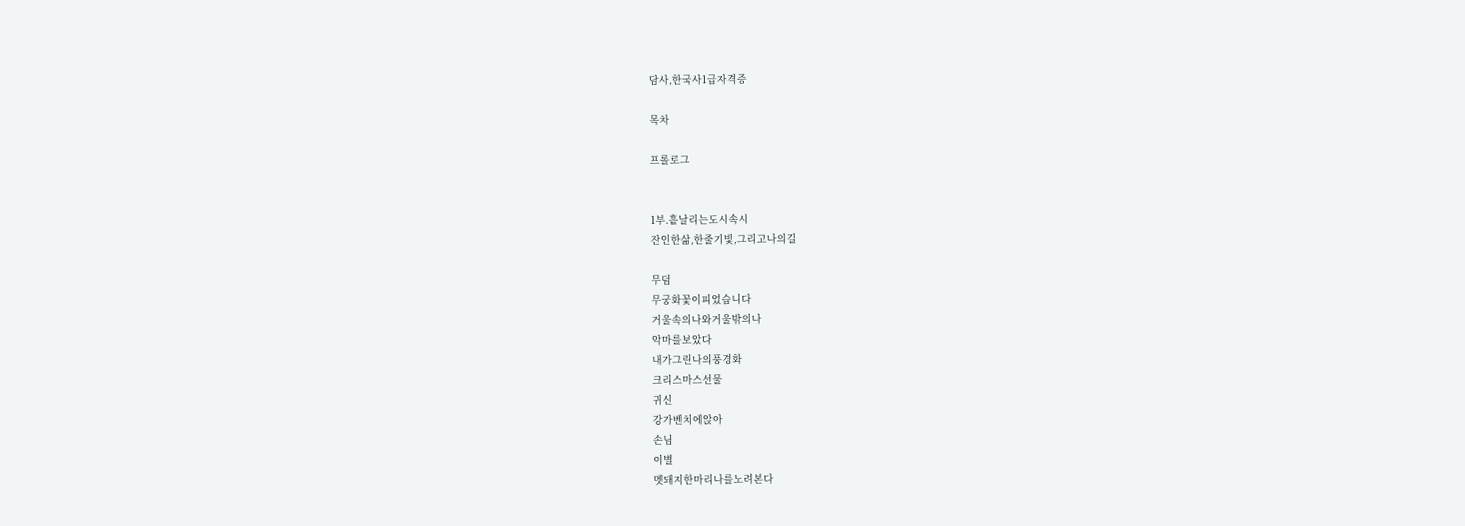담사,한국사1급자격증

목차

프롤로그


1부.흩날리는도시속시
잔인한삶,한줄기빛,그리고나의길

무덤
무궁화꽃이피었습니다
거울속의나와거울밖의나
악마를보았다
내가그린나의풍경화
크리스마스선물
귀신
강가벤치에앉아
손님
이별
멧돼지한마리나를노려본다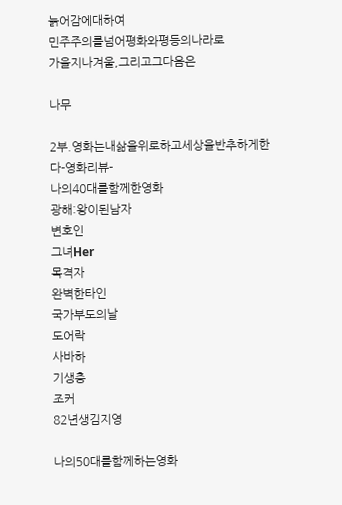늙어감에대하여
민주주의를넘어평화와평등의나라로
가을지나겨울,그리고그다음은

나무

2부.영화는내삶을위로하고세상을반추하게한다-영화리뷰-
나의40대를함께한영화
광해:왕이된남자
변호인
그녀Her
목격자
완벽한타인
국가부도의날
도어락
사바하
기생충
조커
82년생김지영

나의50대를함께하는영화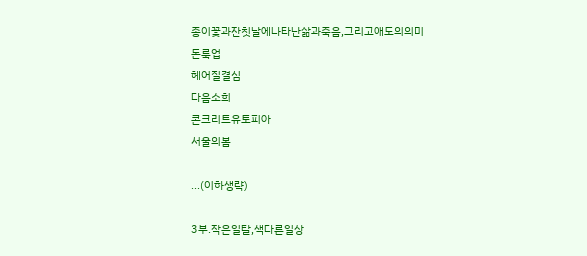종이꽃과잔칫날에나타난삶과죽음,그리고애도의의미
돈룩업
헤어질결심
다음소희
콘크리트유토피아
서울의봄

...(이하생략)

3부.작은일탈,색다른일상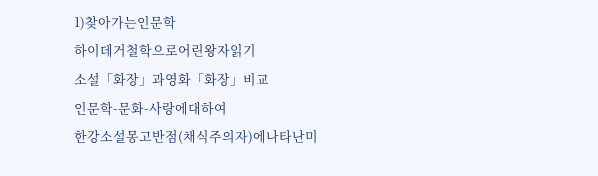1)찾아가는인문학
하이데거철학으로어린왕자읽기
소설「화장」과영화「화장」비교
인문학-문화-사랑에대하여
한강소설몽고반점(채식주의자)에나타난미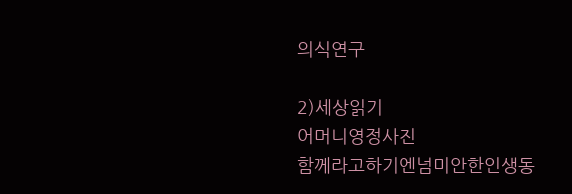의식연구

2)세상읽기
어머니영정사진
함께라고하기엔넘미안한인생동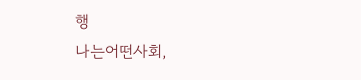행
나는어떤사회,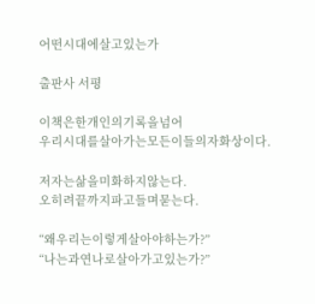어떤시대에살고있는가

출판사 서평

이책은한개인의기록을넘어
우리시대를살아가는모든이들의자화상이다.

저자는삶을미화하지않는다.
오히려끝까지파고들며묻는다.

“왜우리는이렇게살아야하는가?”
“나는과연나로살아가고있는가?”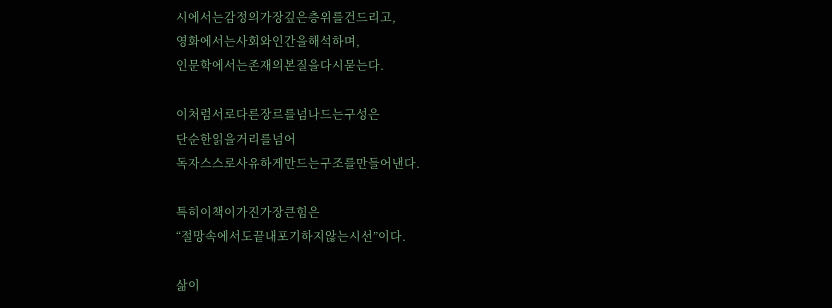시에서는감정의가장깊은층위를건드리고,
영화에서는사회와인간을해석하며,
인문학에서는존재의본질을다시묻는다.

이처럼서로다른장르를넘나드는구성은
단순한읽을거리를넘어
독자스스로사유하게만드는구조를만들어낸다.

특히이책이가진가장큰힘은
“절망속에서도끝내포기하지않는시선”이다.

삶이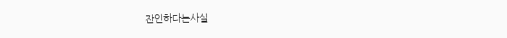잔인하다는사실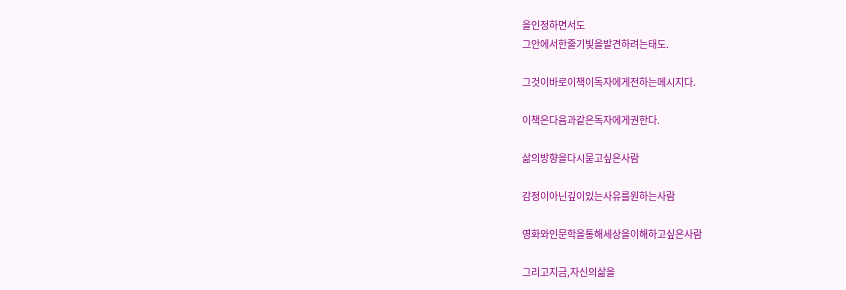을인정하면서도
그안에서한줄기빛을발견하려는태도.

그것이바로이책이독자에게전하는메시지다.

이책은다음과같은독자에게권한다.

삶의방향을다시묻고싶은사람

감정이아닌깊이있는사유를원하는사람

영화와인문학을통해세상을이해하고싶은사람

그리고지금,자신의삶을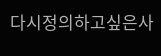다시정의하고싶은사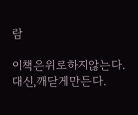람

이책은위로하지않는다.대신,깨닫게만든다.